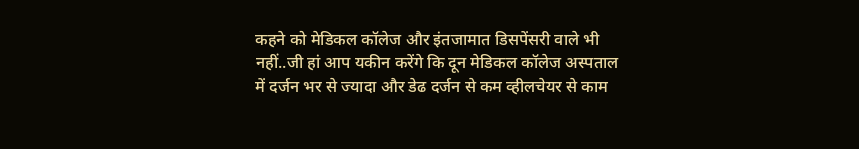कहने को मेडिकल कॉलेज और इंतजामात डिसपेंसरी वाले भी नहीं..जी हां आप यकीन करेंगे कि दून मेडिकल कॉलेज अस्पताल में दर्जन भर से ज्यादा और डेढ दर्जन से कम व्हीलचेयर से काम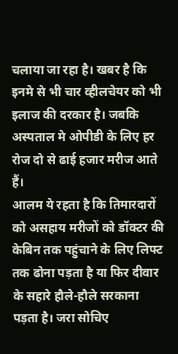चलाया जा रहा है। खबर है कि इनमे से भी चार व्हीलचेयर को भी इलाज की दरकार है। जबकि अस्पताल मे ओपीडी के लिए हर रोज दो से ढाई हजार मरीज आते हैं।
आलम ये रहता है कि तिमारदारों को असहाय मरीजों को डॉक्टर की केबिन तक पहुंचाने के लिए लिफ्ट तक ढोना पड़ता है या फिर दीवार के सहारे हौले-हौले सरकाना पड़ता है। जरा सोचिए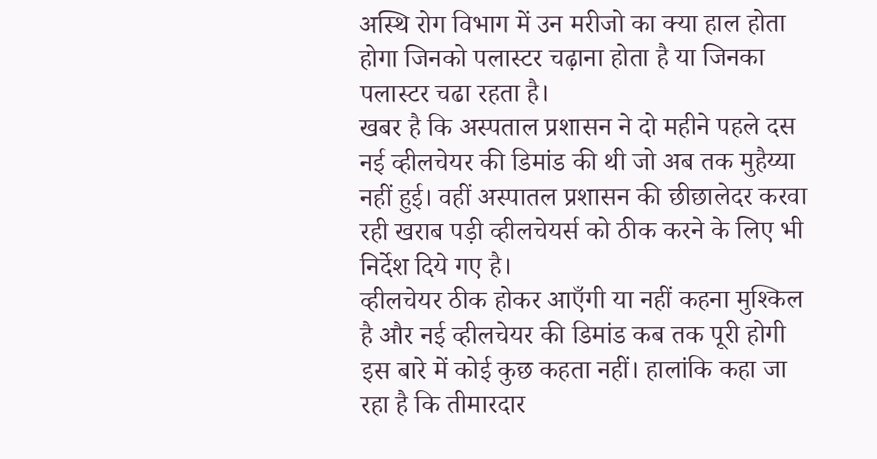अस्थि रोग विभाग में उन मरीजो का क्या हाल होता होगा जिनको पलास्टर चढ़ाना होता है या जिनका पलास्टर चढा रहता है।
खबर है कि अस्पताल प्रशासन ने दो महीने पहले दस नई व्हीलचेयर की डिमांड की थी जो अब तक मुहैय्या नहीं हुई। वहीं अस्पातल प्रशासन की छीछालेदर करवा रही खराब पड़ी व्हीलचेयर्स को ठीक करने के लिए भी निर्देश दिये गए है।
व्हीलचेयर ठीक होकर आएँगी या नहीं कहना मुश्किल है और नई व्हीलचेयर की डिमांड कब तक पूरी होगी इस बारे में कोई कुछ कहता नहीं। हालांकि कहा जा रहा है कि तीमारदार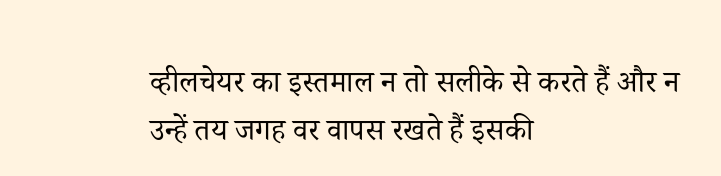व्हीलचेयर का इस्तमाल न तो सलीके से करते हैं और न उन्हें तय जगह वर वापस रखते हैं इसकी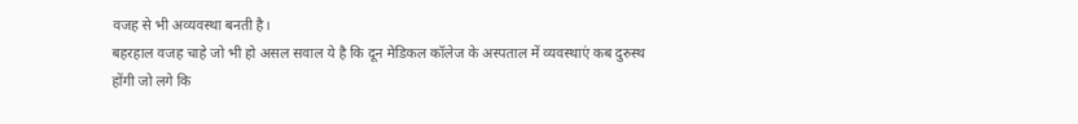वजह से भी अव्यवस्था बनती है।
बहरहाल वजह चाहे जो भी हो असल सवाल ये है कि दून मेडिकल कॉलेज के अस्पताल में व्यवस्थाएं कब दुरुस्थ होंगी जो लगे कि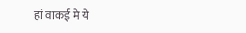हां वाकई मे ये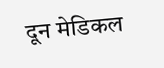दून मेडिकल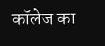कॉलेज का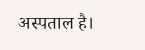अस्पताल है।